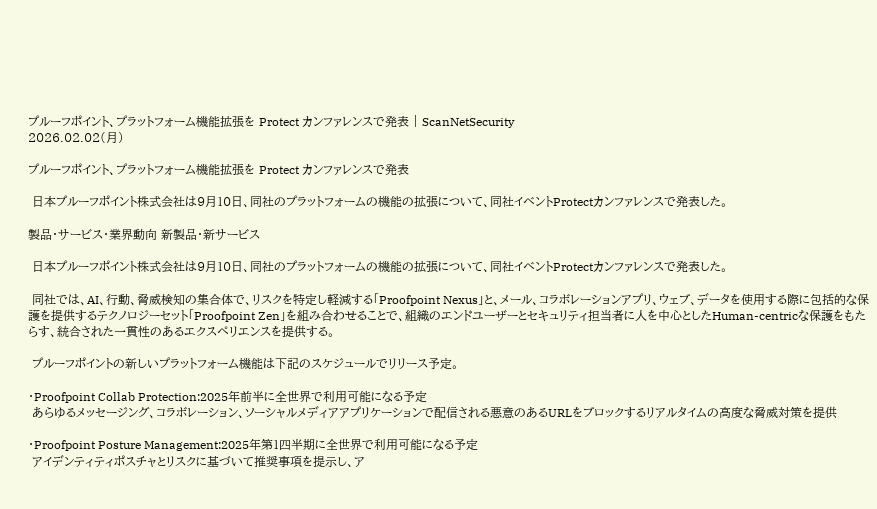プルーフポイント、プラットフォーム機能拡張を Protect カンファレンスで発表 | ScanNetSecurity
2026.02.02(月)

プルーフポイント、プラットフォーム機能拡張を Protect カンファレンスで発表

 日本プルーフポイント株式会社は9月10日、同社のプラットフォームの機能の拡張について、同社イベントProtectカンファレンスで発表した。

製品・サービス・業界動向 新製品・新サービス

 日本プルーフポイント株式会社は9月10日、同社のプラットフォームの機能の拡張について、同社イベントProtectカンファレンスで発表した。

 同社では、AI、行動、脅威検知の集合体で、リスクを特定し軽減する「Proofpoint Nexus」と、メール、コラボレーションアプリ、ウェブ、データを使用する際に包括的な保護を提供するテクノロジーセット「Proofpoint Zen」を組み合わせることで、組織のエンドユーザーとセキュリティ担当者に人を中心としたHuman-centricな保護をもたらす、統合された一貫性のあるエクスペリエンスを提供する。

 プルーフポイントの新しいプラットフォーム機能は下記のスケジュールでリリース予定。

・Proofpoint Collab Protection:2025年前半に全世界で利用可能になる予定
 あらゆるメッセージング、コラボレーション、ソーシャルメディアアプリケーションで配信される悪意のあるURLをブロックするリアルタイムの高度な脅威対策を提供

・Proofpoint Posture Management:2025年第1四半期に全世界で利用可能になる予定
 アイデンティティポスチャとリスクに基づいて推奨事項を提示し、ア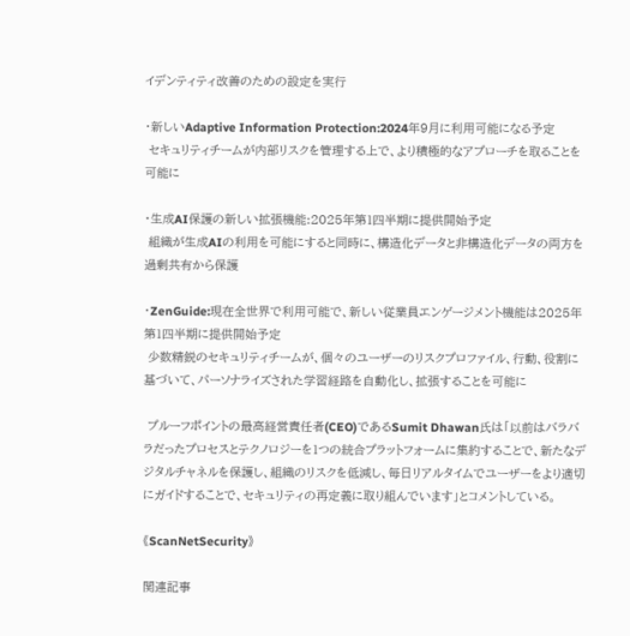イデンティティ改善のための設定を実行

・新しいAdaptive Information Protection:2024年9月に利用可能になる予定
 セキュリティチームが内部リスクを管理する上で、より積極的なアプローチを取ることを可能に

・生成AI保護の新しい拡張機能:2025年第1四半期に提供開始予定
 組織が生成AIの利用を可能にすると同時に、構造化データと非構造化データの両方を過剰共有から保護

・ZenGuide:現在全世界で利用可能で、新しい従業員エンゲージメント機能は2025年第1四半期に提供開始予定
 少数精鋭のセキュリティチームが、個々のユーザーのリスクプロファイル、行動、役割に基づいて、パーソナライズされた学習経路を自動化し、拡張することを可能に

 プルーフポイントの最高経営責任者(CEO)であるSumit Dhawan氏は「以前はバラバラだったプロセスとテクノロジーを1つの統合プラットフォームに集約することで、新たなデジタルチャネルを保護し、組織のリスクを低減し、毎日リアルタイムでユーザーをより適切にガイドすることで、セキュリティの再定義に取り組んでいます」とコメントしている。

《ScanNetSecurity》

関連記事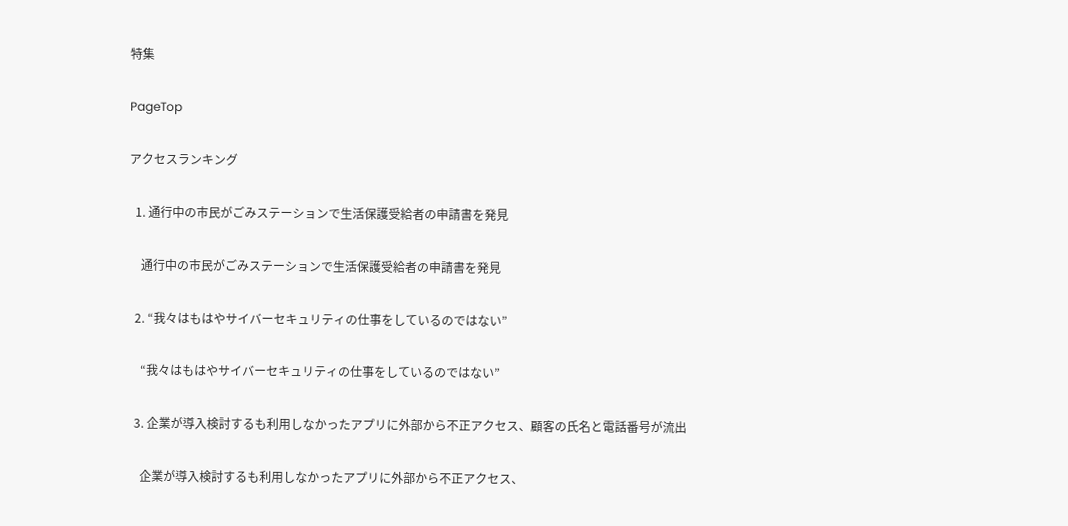特集

PageTop

アクセスランキング

  1. 通行中の市民がごみステーションで生活保護受給者の申請書を発見

    通行中の市民がごみステーションで生活保護受給者の申請書を発見

  2. “我々はもはやサイバーセキュリティの仕事をしているのではない”

    “我々はもはやサイバーセキュリティの仕事をしているのではない”

  3. 企業が導入検討するも利用しなかったアプリに外部から不正アクセス、顧客の氏名と電話番号が流出

    企業が導入検討するも利用しなかったアプリに外部から不正アクセス、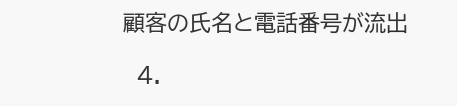顧客の氏名と電話番号が流出

  4.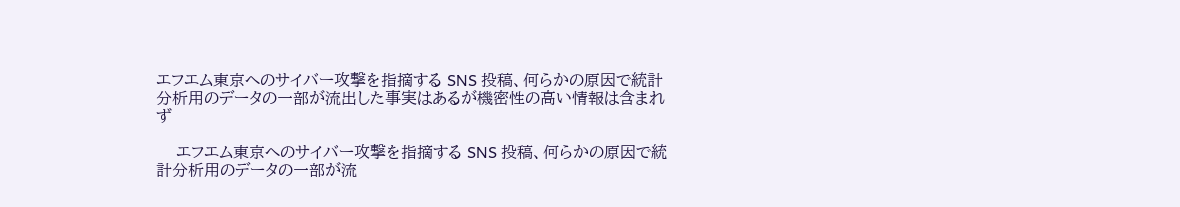エフエム東京へのサイバー攻撃を指摘する SNS 投稿、何らかの原因で統計分析用のデータの一部が流出した事実はあるが機密性の高い情報は含まれず

    エフエム東京へのサイバー攻撃を指摘する SNS 投稿、何らかの原因で統計分析用のデータの一部が流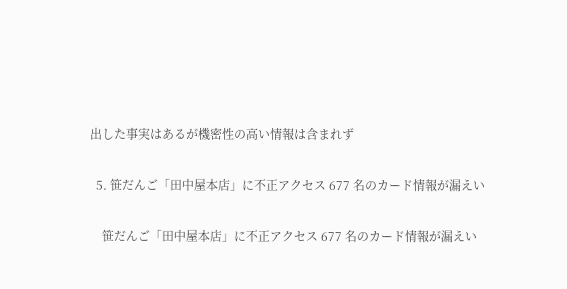出した事実はあるが機密性の高い情報は含まれず

  5. 笹だんご「田中屋本店」に不正アクセス 677 名のカード情報が漏えい

    笹だんご「田中屋本店」に不正アクセス 677 名のカード情報が漏えい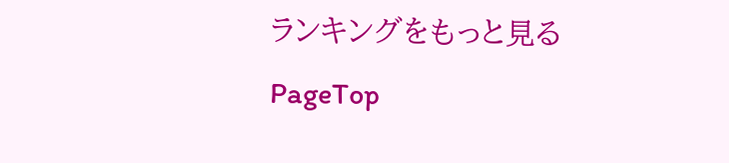ランキングをもっと見る
PageTop